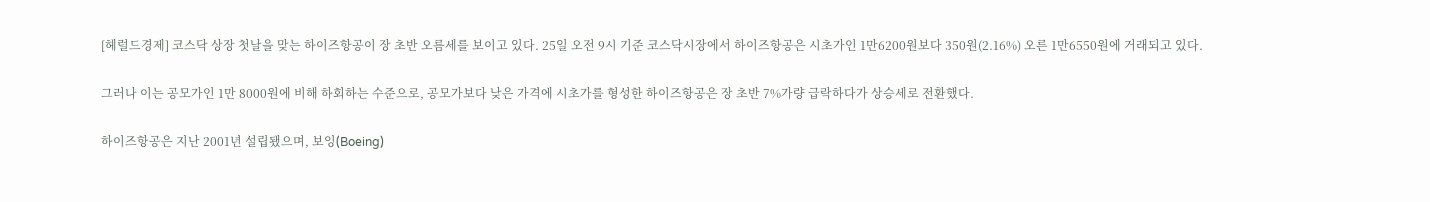[헤럴드경제] 코스닥 상장 첫날을 맞는 하이즈항공이 장 초반 오름세를 보이고 있다. 25일 오전 9시 기준 코스닥시장에서 하이즈항공은 시초가인 1만6200원보다 350원(2.16%) 오른 1만6550원에 거래되고 있다.

그러나 이는 공모가인 1만 8000원에 비해 하회하는 수준으로, 공모가보다 낮은 가격에 시초가를 형성한 하이즈항공은 장 초반 7%가량 급락하다가 상승세로 전환했다.

하이즈항공은 지난 2001년 설립됐으며, 보잉(Boeing)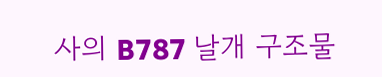사의 B787 날개 구조물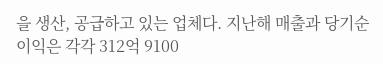을 생산, 공급하고 있는 업체다. 지난해 매출과 당기순이익은 각각 312억 9100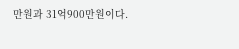만원과 31억900만원이다.